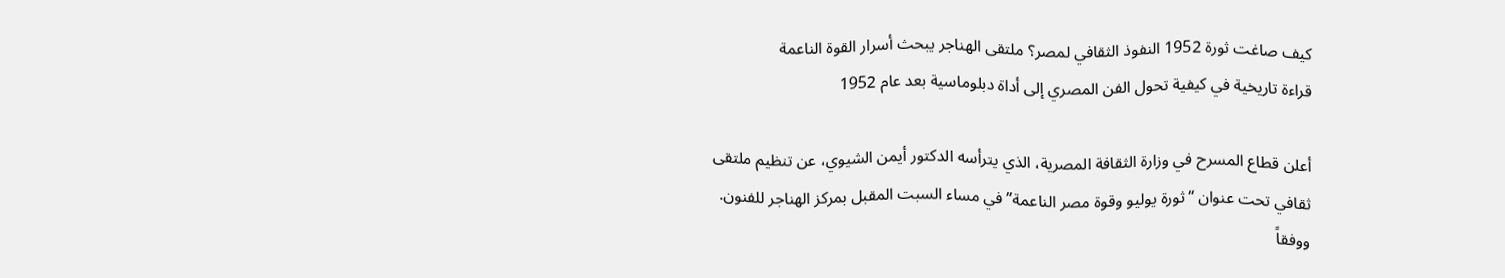كيف صاغت ثورة 1952 النفوذ الثقافي لمصر؟ ملتقى الهناجر يبحث أسرار القوة الناعمة
قراءة تاريخية في كيفية تحول الفن المصري إلى أداة دبلوماسية بعد عام 1952

أعلن قطاع المسرح في وزارة الثقافة المصرية، الذي يترأسه الدكتور أيمن الشيوي، عن تنظيم ملتقى ثقافي تحت عنوان “ثورة يوليو وقوة مصر الناعمة” في مساء السبت المقبل بمركز الهناجر للفنون. ووفقاً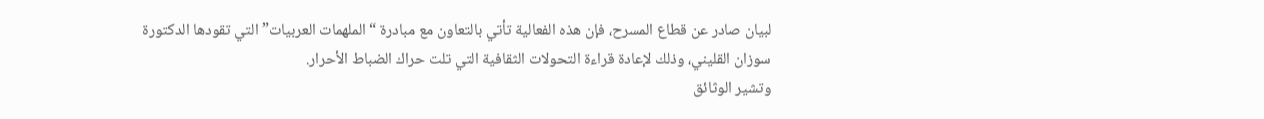لبيان صادر عن قطاع المسرح، فإن هذه الفعالية تأتي بالتعاون مع مبادرة “الملهمات العربيات” التي تقودها الدكتورة سوزان القليني، وذلك لإعادة قراءة التحولات الثقافية التي تلت حراك الضباط الأحرار.
وتشير الوثائق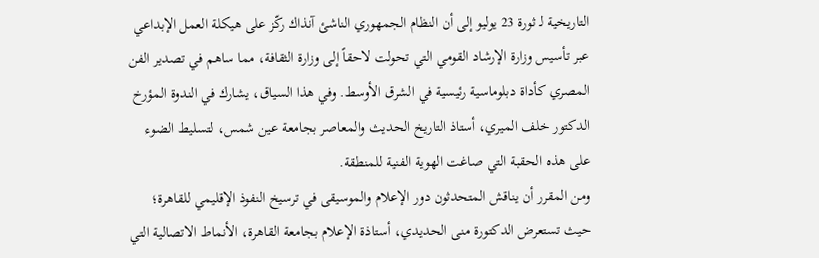التاريخية لـ ثورة 23 يوليو إلى أن النظام الجمهوري الناشئ آنذاك ركّز على هيكلة العمل الإبداعي عبر تأسيس وزارة الإرشاد القومي التي تحولت لاحقاً إلى وزارة الثقافة، مما ساهم في تصدير الفن المصري كأداة دبلوماسية رئيسية في الشرق الأوسط. وفي هذا السياق، يشارك في الندوة المؤرخ الدكتور خلف الميري، أستاذ التاريخ الحديث والمعاصر بجامعة عين شمس، لتسليط الضوء على هذه الحقبة التي صاغت الهوية الفنية للمنطقة.
ومن المقرر أن يناقش المتحدثون دور الإعلام والموسيقى في ترسيخ النفوذ الإقليمي للقاهرة؛ حيث تستعرض الدكتورة منى الحديدي، أستاذة الإعلام بجامعة القاهرة، الأنماط الاتصالية التي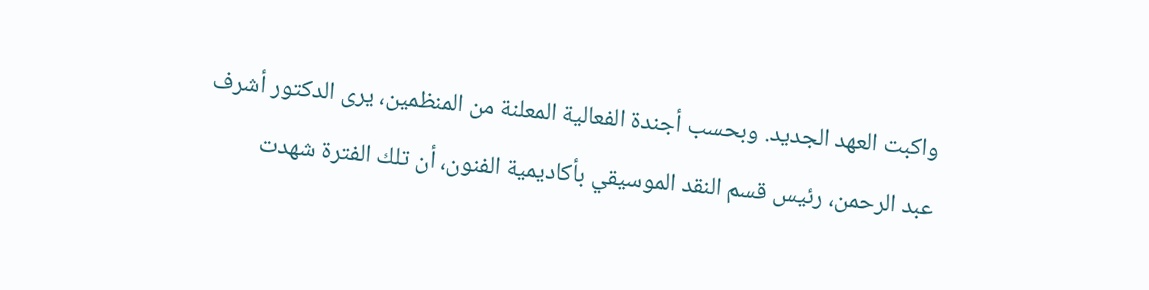واكبت العهد الجديد. وبحسب أجندة الفعالية المعلنة من المنظمين، يرى الدكتور أشرف عبد الرحمن، رئيس قسم النقد الموسيقي بأكاديمية الفنون، أن تلك الفترة شهدت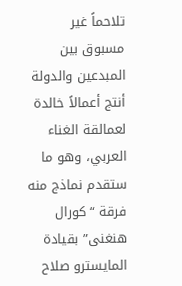تلاحماً غير مسبوق بين المبدعين والدولة أنتج أعمالاً خالدة لعمالقة الغناء العربي، وهو ما ستقدم نماذج منه فرقة “كورال هنغنى” بقيادة المايسترو صلاح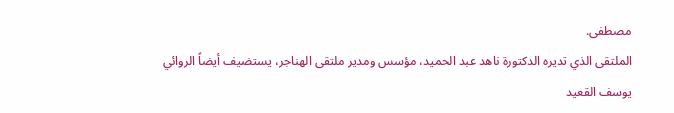مصطفى.
الملتقى الذي تديره الدكتورة ناهد عبد الحميد، مؤسس ومدير ملتقى الهناجر، يستضيف أيضاً الروائي يوسف القعيد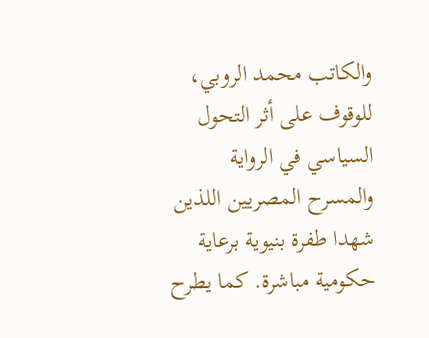والكاتب محمد الروبي، للوقوف على أثر التحول السياسي في الرواية والمسرح المصريين اللذين شهدا طفرة بنيوية برعاية حكومية مباشرة. كما يطرح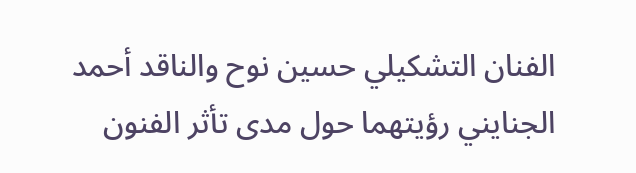الفنان التشكيلي حسين نوح والناقد أحمد الجنايني رؤيتهما حول مدى تأثر الفنون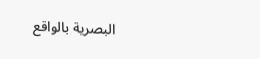البصرية بالواقع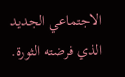الاجتماعي الجديد الذي فرضته الثورة.